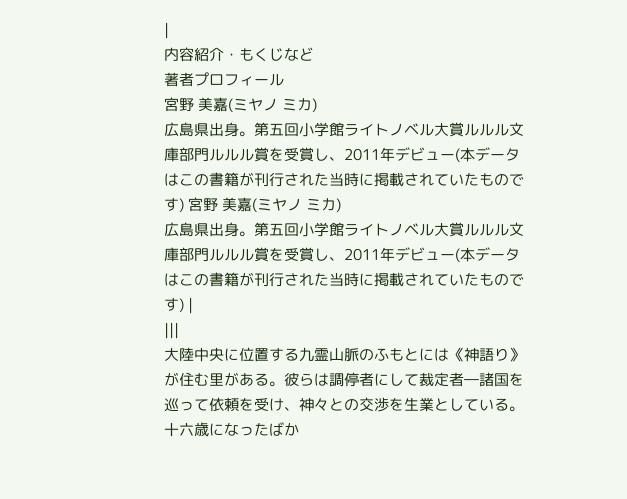|
内容紹介・もくじなど
著者プロフィール
宮野 美嘉(ミヤノ ミカ)
広島県出身。第五回小学館ライトノベル大賞ルルル文庫部門ルルル賞を受賞し、2011年デビュー(本データはこの書籍が刊行された当時に掲載されていたものです) 宮野 美嘉(ミヤノ ミカ)
広島県出身。第五回小学館ライトノベル大賞ルルル文庫部門ルルル賞を受賞し、2011年デビュー(本データはこの書籍が刊行された当時に掲載されていたものです) |
|||
大陸中央に位置する九霊山脈のふもとには《神語り》が住む里がある。彼らは調停者にして裁定者―諸国を巡って依頼を受け、神々との交渉を生業としている。十六歳になったばか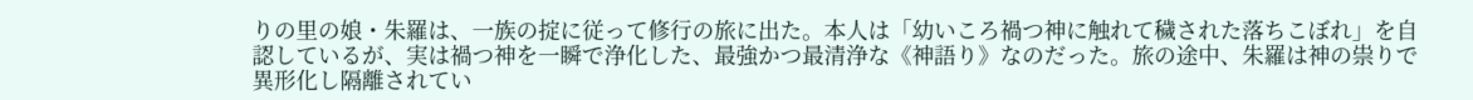りの里の娘・朱羅は、一族の掟に従って修行の旅に出た。本人は「幼いころ禍つ神に触れて穢された落ちこぼれ」を自認しているが、実は禍つ神を一瞬で浄化した、最強かつ最清浄な《神語り》なのだった。旅の途中、朱羅は神の祟りで異形化し隔離されてい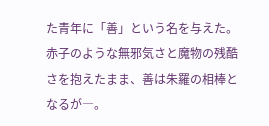た青年に「善」という名を与えた。赤子のような無邪気さと魔物の残酷さを抱えたまま、善は朱羅の相棒となるが―。